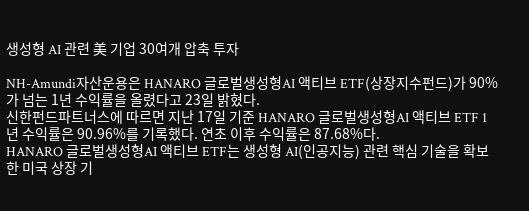생성형 AI 관련 美 기업 30여개 압축 투자

NH-Amundi자산운용은 HANARO 글로벌생성형AI 액티브 ETF(상장지수펀드)가 90%가 넘는 1년 수익률을 올렸다고 23일 밝혔다.
신한펀드파트너스에 따르면 지난 17일 기준 HANARO 글로벌생성형AI 액티브 ETF 1년 수익률은 90.96%를 기록했다. 연초 이후 수익률은 87.68%다.
HANARO 글로벌생성형AI 액티브 ETF는 생성형 AI(인공지능) 관련 핵심 기술을 확보한 미국 상장 기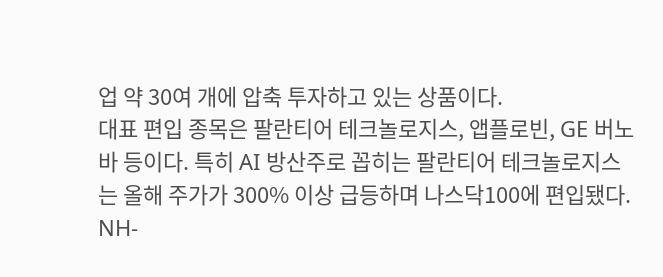업 약 30여 개에 압축 투자하고 있는 상품이다.
대표 편입 종목은 팔란티어 테크놀로지스, 앱플로빈, GE 버노바 등이다. 특히 AI 방산주로 꼽히는 팔란티어 테크놀로지스는 올해 주가가 300% 이상 급등하며 나스닥100에 편입됐다.
NH-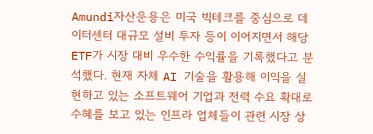Amundi자산운용은 미국 빅테크를 중심으로 데이터센터 대규모 설비 투자 등이 이어지면서 해당 ETF가 시장 대비 우수한 수익률을 기록했다고 분석했다. 현재 자체 AI 기술을 활용해 이익을 실현하고 있는 소프트웨어 기업과 전력 수요 확대로 수혜를 보고 있는 인프라 업체들이 관련 시장 상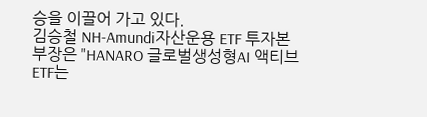승을 이끌어 가고 있다.
김승철 NH-Amundi자산운용 ETF 투자본부장은 "HANARO 글로벌생성형AI 액티브 ETF는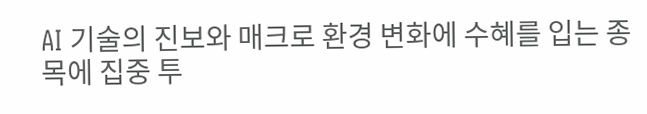AI 기술의 진보와 매크로 환경 변화에 수혜를 입는 종목에 집중 투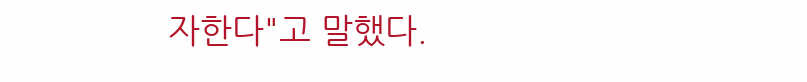자한다"고 말했다.